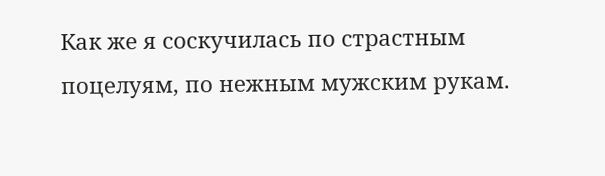Как же я соскучилась по страстным поцелуям, по нежным мужским рукам.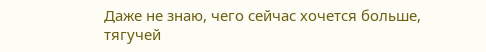Даже не знаю, чего сейчас хочется больше, тягучей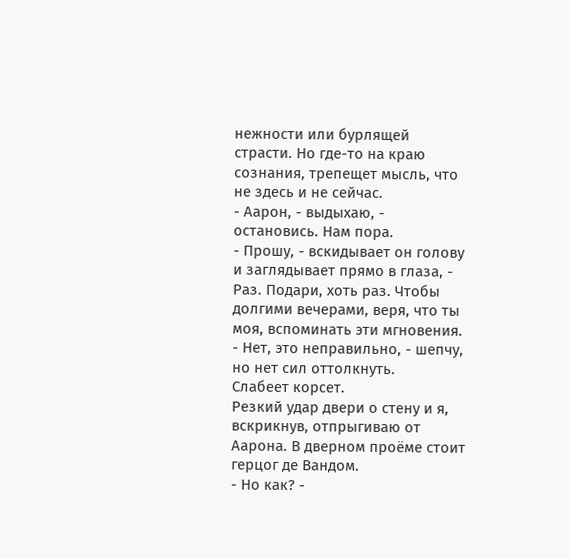нежности или бурлящей страсти. Но где-то на краю сознания, трепещет мысль, что не здесь и не сейчас.
- Аарон, - выдыхаю, - остановись. Нам пора.
- Прошу, - вскидывает он голову и заглядывает прямо в глаза, - Раз. Подари, хоть раз. Чтобы долгими вечерами, веря, что ты моя, вспоминать эти мгновения.
- Нет, это неправильно, - шепчу, но нет сил оттолкнуть.
Слабеет корсет.
Резкий удар двери о стену и я, вскрикнув, отпрыгиваю от Аарона. В дверном проёме стоит герцог де Вандом.
- Но как? -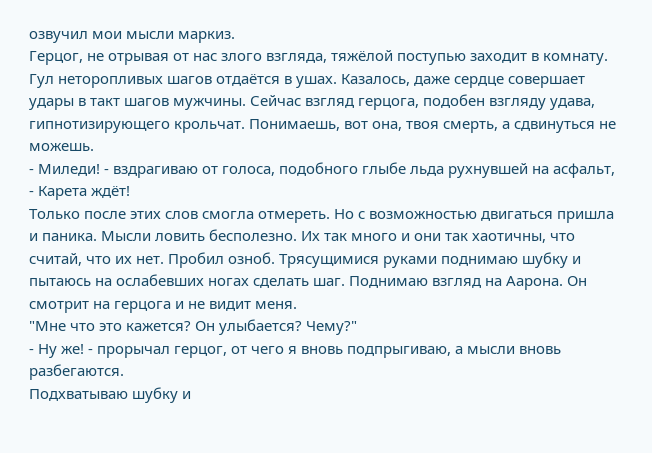озвучил мои мысли маркиз.
Герцог, не отрывая от нас злого взгляда, тяжёлой поступью заходит в комнату. Гул неторопливых шагов отдаётся в ушах. Казалось, даже сердце совершает удары в такт шагов мужчины. Сейчас взгляд герцога, подобен взгляду удава, гипнотизирующего крольчат. Понимаешь, вот она, твоя смерть, а сдвинуться не можешь.
- Миледи! - вздрагиваю от голоса, подобного глыбе льда рухнувшей на асфальт, - Карета ждёт!
Только после этих слов смогла отмереть. Но с возможностью двигаться пришла и паника. Мысли ловить бесполезно. Их так много и они так хаотичны, что считай, что их нет. Пробил озноб. Трясущимися руками поднимаю шубку и пытаюсь на ослабевших ногах сделать шаг. Поднимаю взгляд на Аарона. Он смотрит на герцога и не видит меня.
"Мне что это кажется? Он улыбается? Чему?"
- Ну же! - прорычал герцог, от чего я вновь подпрыгиваю, а мысли вновь разбегаются.
Подхватываю шубку и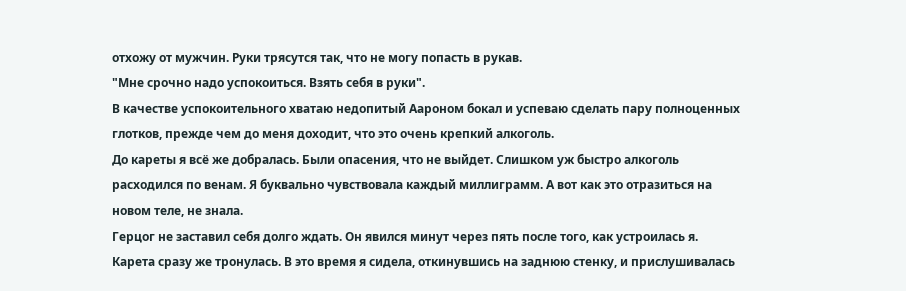отхожу от мужчин. Руки трясутся так, что не могу попасть в рукав.
"Мне срочно надо успокоиться. Взять себя в руки".
В качестве успокоительного хватаю недопитый Аароном бокал и успеваю сделать пару полноценных глотков, прежде чем до меня доходит, что это очень крепкий алкоголь.
До кареты я всё же добралась. Были опасения, что не выйдет. Слишком уж быстро алкоголь расходился по венам. Я буквально чувствовала каждый миллиграмм. А вот как это отразиться на новом теле, не знала.
Герцог не заставил себя долго ждать. Он явился минут через пять после того, как устроилась я. Карета сразу же тронулась. В это время я сидела, откинувшись на заднюю стенку, и прислушивалась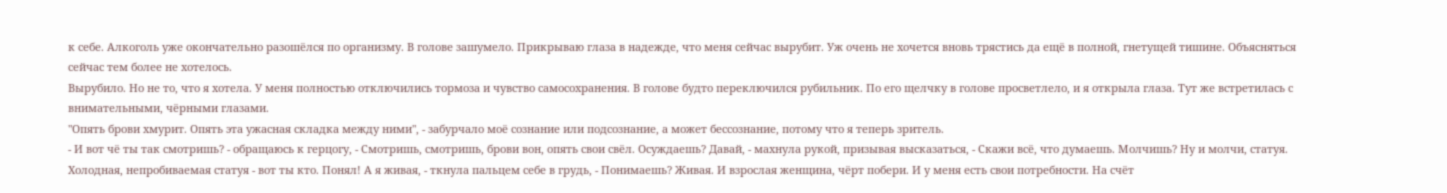к себе. Алкоголь уже окончательно разошёлся по организму. В голове зашумело. Прикрываю глаза в надежде, что меня сейчас вырубит. Уж очень не хочется вновь трястись да ещё в полной, гнетущей тишине. Объясняться сейчас тем более не хотелось.
Вырубило. Но не то, что я хотела. У меня полностью отключились тормоза и чувство самосохранения. В голове будто переключился рубильник. По его щелчку в голове просветлело, и я открыла глаза. Тут же встретилась с внимательными, чёрными глазами.
"Опять брови хмурит. Опять эта ужасная складка между ними", - забурчало моё сознание или подсознание, а может бессознание, потому что я теперь зритель.
- И вот чё ты так смотришь? - обращаюсь к герцогу, - Смотришь, смотришь, брови вон, опять свои свёл. Осуждаешь? Давай, - махнула рукой, призывая высказаться, - Скажи всё, что думаешь. Молчишь? Ну и молчи, статуя. Холодная, непробиваемая статуя - вот ты кто. Понял! А я живая, - ткнула пальцем себе в грудь, - Понимаешь? Живая. И взрослая женщина, чёрт побери. И у меня есть свои потребности. На счёт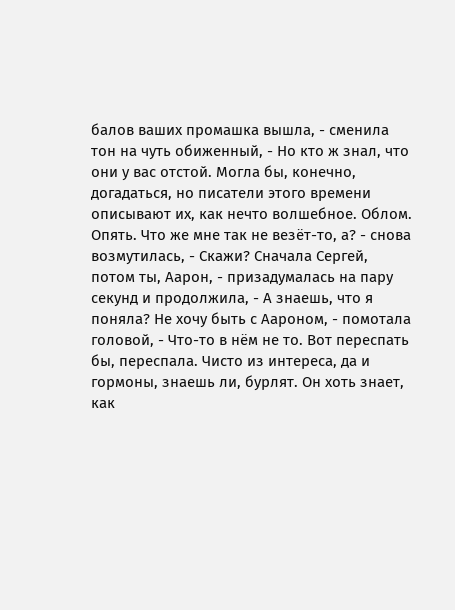балов ваших промашка вышла, - сменила тон на чуть обиженный, - Но кто ж знал, что они у вас отстой. Могла бы, конечно, догадаться, но писатели этого времени описывают их, как нечто волшебное. Облом. Опять. Что же мне так не везёт-то, а? - снова возмутилась, - Скажи? Сначала Сергей, потом ты, Аарон, - призадумалась на пару секунд и продолжила, - А знаешь, что я поняла? Не хочу быть с Аароном, - помотала головой, - Что-то в нём не то. Вот переспать бы, переспала. Чисто из интереса, да и гормоны, знаешь ли, бурлят. Он хоть знает, как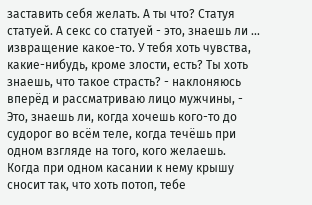заставить себя желать. А ты что? Статуя статуей. А секс со статуей - это, знаешь ли ... извращение какое-то. У тебя хоть чувства, какие-нибудь, кроме злости, есть? Ты хоть знаешь, что такое страсть? - наклоняюсь вперёд и рассматриваю лицо мужчины, - Это, знаешь ли, когда хочешь кого-то до судорог во всём теле, когда течёшь при одном взгляде на того, кого желаешь. Когда при одном касании к нему крышу сносит так, что хоть потоп, тебе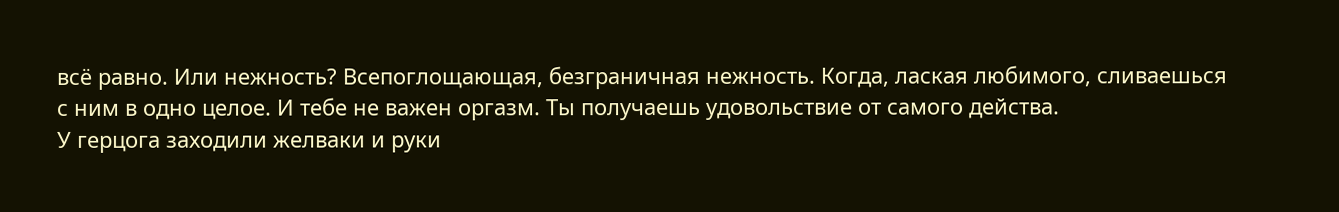всё равно. Или нежность? Всепоглощающая, безграничная нежность. Когда, лаская любимого, сливаешься с ним в одно целое. И тебе не важен оргазм. Ты получаешь удовольствие от самого действа.
У герцога заходили желваки и руки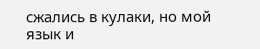сжались в кулаки, но мой язык и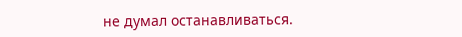не думал останавливаться.